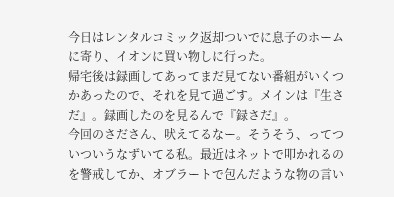今日はレンタルコミック返却ついでに息子のホームに寄り、イオンに買い物しに行った。
帰宅後は録画してあってまだ見てない番組がいくつかあったので、それを見て過ごす。メインは『生さだ』。録画したのを見るんで『録さだ』。
今回のさださん、吠えてるなー。そうそう、ってついついうなずいてる私。最近はネットで叩かれるのを警戒してか、オブラートで包んだような物の言い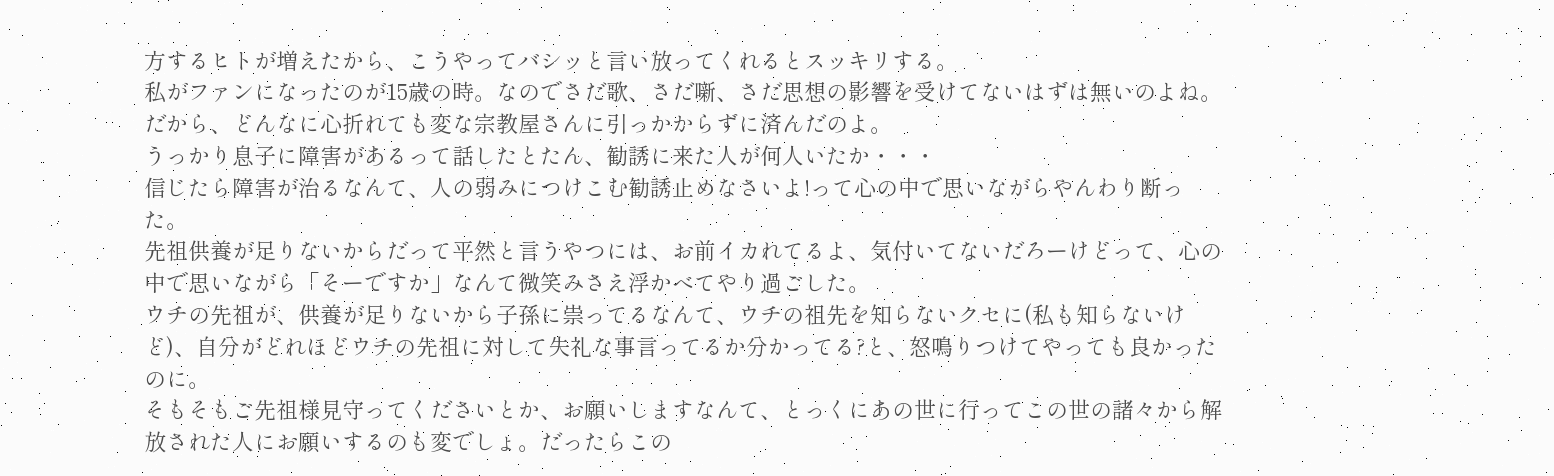方するヒトが増えたから、こうやってバシッと言い放ってくれるとスッキリする。
私がファンになったのが15歳の時。なのでさだ歌、さだ噺、さだ思想の影響を受けてないはずは無いのよね。だから、どんなに心折れても変な宗教屋さんに引っかからずに済んだのよ。
うっかり息子に障害があるって話したとたん、勧誘に来た人が何人いたか・・・
信じたら障害が治るなんて、人の弱みにつけこむ勧誘止めなさいよ!って心の中で思いながらやんわり断った。
先祖供養が足りないからだって平然と言うやつには、お前イカれてるよ、気付いてないだろーけどって、心の中で思いながら「そーですか」なんて微笑みさえ浮かべてやり過ごした。
ウチの先祖が、供養が足りないから子孫に祟ってるなんて、ウチの祖先を知らないクセに(私も知らないけど)、自分がどれほどウチの先祖に対して失礼な事言ってるか分かってる?と、怒鳴りつけてやっても良かったのに。
そもそもご先祖様見守ってくださいとか、お願いしますなんて、とっくにあの世に行ってこの世の諸々から解放された人にお願いするのも変でしょ。だったらこの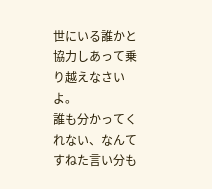世にいる誰かと協力しあって乗り越えなさいよ。
誰も分かってくれない、なんてすねた言い分も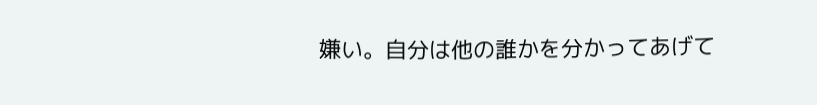嫌い。自分は他の誰かを分かってあげて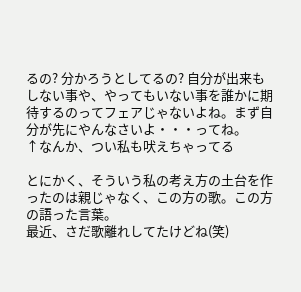るの? 分かろうとしてるの? 自分が出来もしない事や、やってもいない事を誰かに期待するのってフェアじゃないよね。まず自分が先にやんなさいよ・・・ってね。
↑なんか、つい私も吠えちゃってる

とにかく、そういう私の考え方の土台を作ったのは親じゃなく、この方の歌。この方の語った言葉。
最近、さだ歌離れしてたけどね(笑)